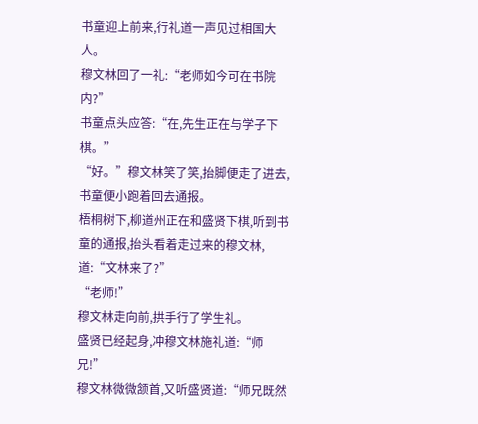书童迎上前来,行礼道一声见过相国大人。
穆文林回了一礼:“老师如今可在书院内?”
书童点头应答:“在,先生正在与学子下棋。”
“好。”穆文林笑了笑,抬脚便走了进去,书童便小跑着回去通报。
梧桐树下,柳道州正在和盛贤下棋,听到书童的通报,抬头看着走过来的穆文林,道:“文林来了?”
“老师!”
穆文林走向前,拱手行了学生礼。
盛贤已经起身,冲穆文林施礼道:“师兄!”
穆文林微微颔首,又听盛贤道:“师兄既然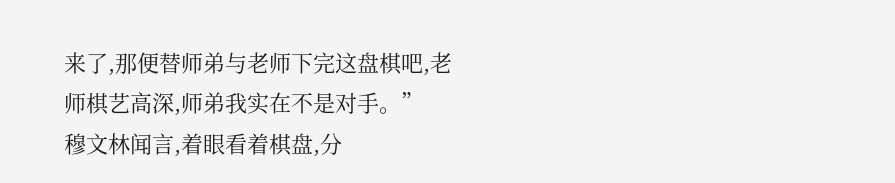来了,那便替师弟与老师下完这盘棋吧,老师棋艺高深,师弟我实在不是对手。”
穆文林闻言,着眼看着棋盘,分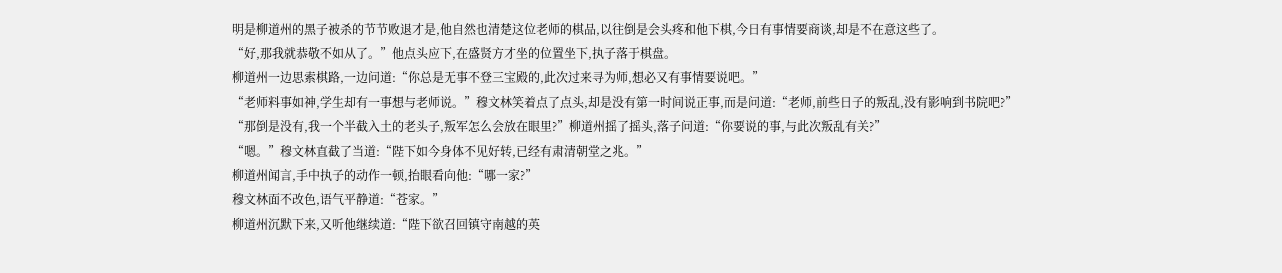明是柳道州的黑子被杀的节节败退才是,他自然也清楚这位老师的棋品,以往倒是会头疼和他下棋,今日有事情要商谈,却是不在意这些了。
“好,那我就恭敬不如从了。”他点头应下,在盛贤方才坐的位置坐下,执子落于棋盘。
柳道州一边思索棋路,一边问道:“你总是无事不登三宝殿的,此次过来寻为师,想必又有事情要说吧。”
“老师料事如神,学生却有一事想与老师说。”穆文林笑着点了点头,却是没有第一时间说正事,而是问道:“老师,前些日子的叛乱,没有影响到书院吧?”
“那倒是没有,我一个半截入土的老头子,叛军怎么会放在眼里?”柳道州摇了摇头,落子问道:“你要说的事,与此次叛乱有关?”
“嗯。”穆文林直截了当道:“陛下如今身体不见好转,已经有肃清朝堂之兆。”
柳道州闻言,手中执子的动作一顿,抬眼看向他:“哪一家?”
穆文林面不改色,语气平静道:“苍家。”
柳道州沉默下来,又听他继续道:“陛下欲召回镇守南越的英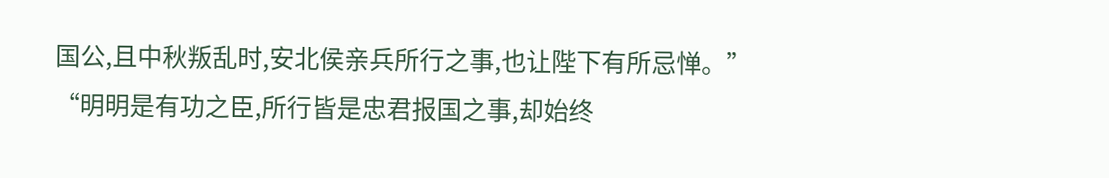国公,且中秋叛乱时,安北侯亲兵所行之事,也让陛下有所忌惮。”
“明明是有功之臣,所行皆是忠君报国之事,却始终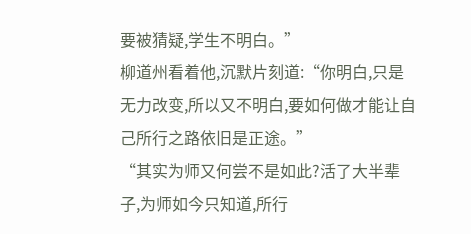要被猜疑,学生不明白。”
柳道州看着他,沉默片刻道:“你明白,只是无力改变,所以又不明白,要如何做才能让自己所行之路依旧是正途。”
“其实为师又何尝不是如此?活了大半辈子,为师如今只知道,所行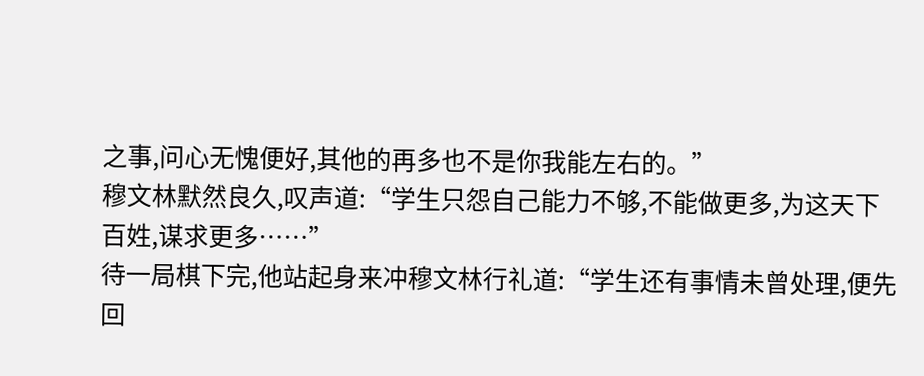之事,问心无愧便好,其他的再多也不是你我能左右的。”
穆文林默然良久,叹声道:“学生只怨自己能力不够,不能做更多,为这天下百姓,谋求更多……”
待一局棋下完,他站起身来冲穆文林行礼道:“学生还有事情未曾处理,便先回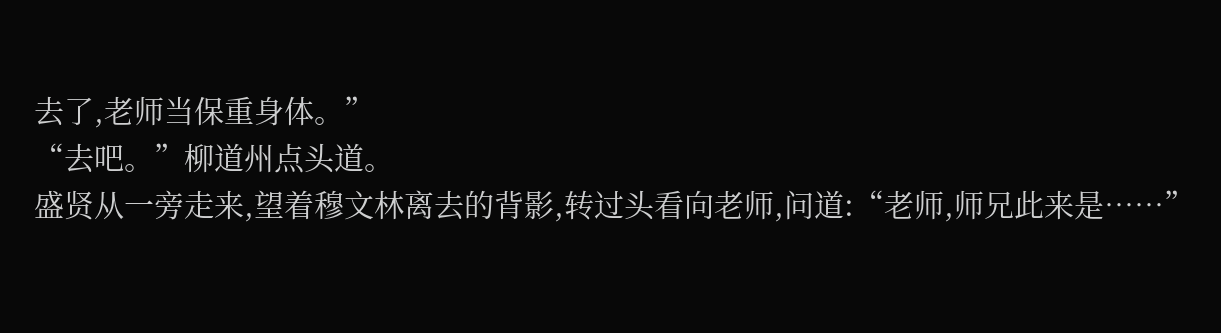去了,老师当保重身体。”
“去吧。”柳道州点头道。
盛贤从一旁走来,望着穆文林离去的背影,转过头看向老师,问道:“老师,师兄此来是……”